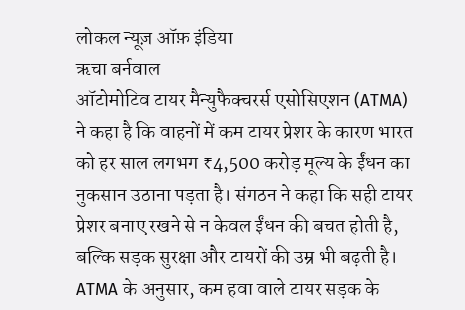लोकल न्यूज़ ऑफ़ इंडिया
ऋचा बर्नवाल
ऑटोमोटिव टायर मैन्युफैक्चरर्स एसोसिएशन (ATMA) ने कहा है कि वाहनों में कम टायर प्रेशर के कारण भारत को हर साल लगभग ₹4,500 करोड़ मूल्य के ईंधन का नुकसान उठाना पड़ता है। संगठन ने कहा कि सही टायर प्रेशर बनाए रखने से न केवल ईंधन की बचत होती है, बल्कि सड़क सुरक्षा और टायरों की उम्र भी बढ़ती है।
ATMA के अनुसार, कम हवा वाले टायर सड़क के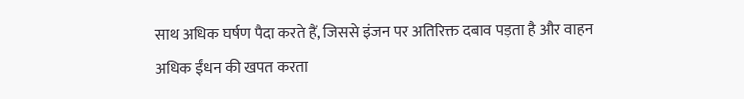साथ अधिक घर्षण पैदा करते हैं, जिससे इंजन पर अतिरिक्त दबाव पड़ता है और वाहन अधिक ईंधन की खपत करता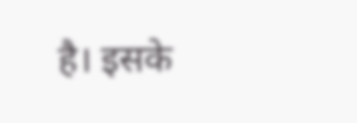है। इसके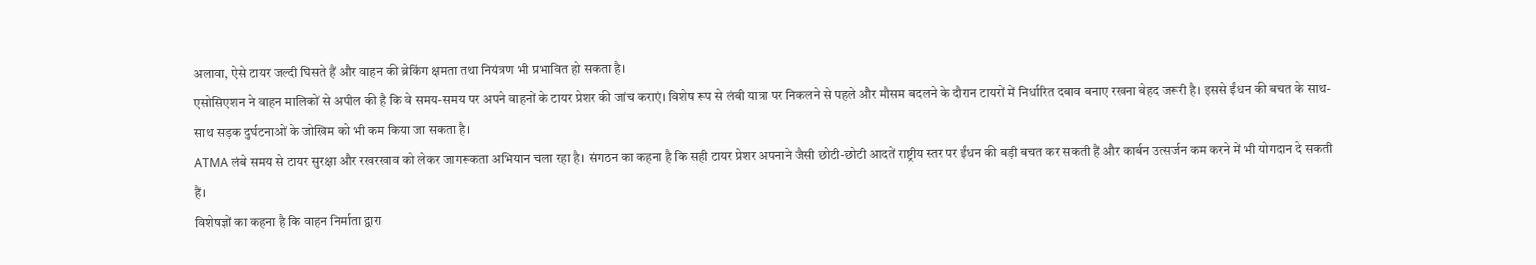अलावा, ऐसे टायर जल्दी घिसते हैं और वाहन की ब्रेकिंग क्षमता तथा नियंत्रण भी प्रभावित हो सकता है।
एसोसिएशन ने वाहन मालिकों से अपील की है कि वे समय-समय पर अपने वाहनों के टायर प्रेशर की जांच कराएं। विशेष रूप से लंबी यात्रा पर निकलने से पहले और मौसम बदलने के दौरान टायरों में निर्धारित दबाव बनाए रखना बेहद जरूरी है। इससे ईंधन की बचत के साथ-साथ सड़क दुर्घटनाओं के जोखिम को भी कम किया जा सकता है।
ATMA लंबे समय से टायर सुरक्षा और रखरखाव को लेकर जागरूकता अभियान चला रहा है। संगठन का कहना है कि सही टायर प्रेशर अपनाने जैसी छोटी-छोटी आदतें राष्ट्रीय स्तर पर ईंधन की बड़ी बचत कर सकती हैं और कार्बन उत्सर्जन कम करने में भी योगदान दे सकती हैं।
विशेषज्ञों का कहना है कि वाहन निर्माता द्वारा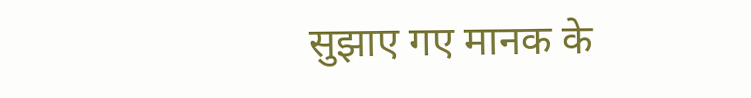सुझाए गए मानक के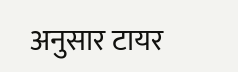अनुसार टायर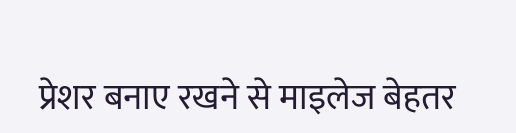प्रेशर बनाए रखने से माइलेज बेहतर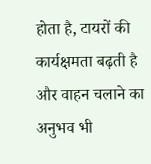होता है, टायरों की कार्यक्षमता बढ़ती है और वाहन चलाने का अनुभव भी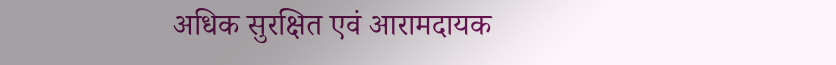अधिक सुरक्षित एवं आरामदायक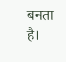बनता है।